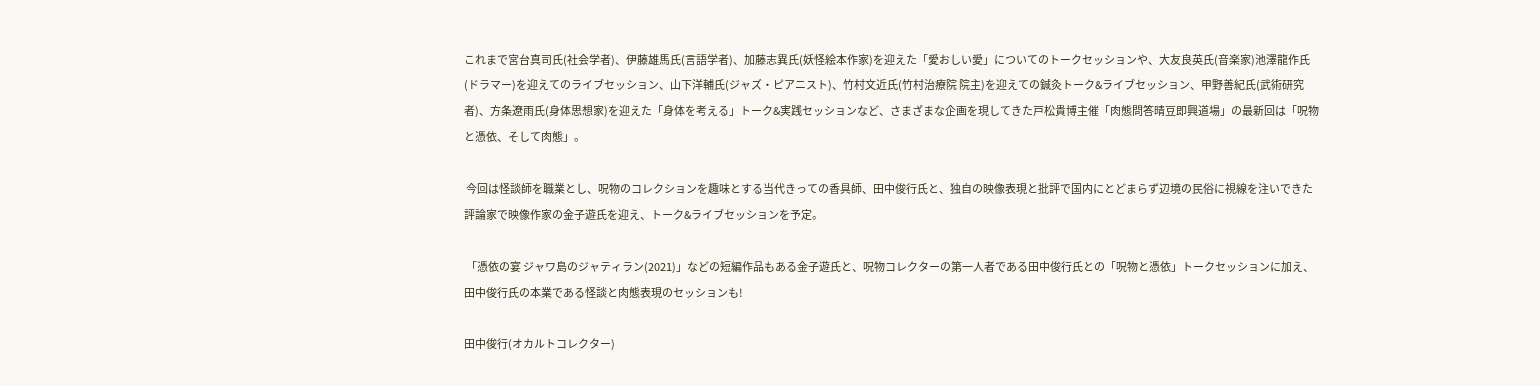これまで宮台真司氏(社会学者)、伊藤雄馬氏(言語学者)、加藤志異氏(妖怪絵本作家)を迎えた「愛おしい愛」についてのトークセッションや、大友良英氏(音楽家)池澤龍作氏(ドラマー)を迎えてのライブセッション、山下洋輔氏(ジャズ・ピアニスト)、竹村文近氏(竹村治療院 院主)を迎えての鍼灸トーク&ライブセッション、甲野善紀氏(武術研究者)、方条遼雨氏(身体思想家)を迎えた「身体を考える」トーク&実践セッションなど、さまざまな企画を現してきた戸松貴博主催「肉態問答晴豆即興道場」の最新回は「呪物と憑依、そして肉態」。

 今回は怪談師を職業とし、呪物のコレクションを趣味とする当代きっての香具師、田中俊行氏と、独自の映像表現と批評で国内にとどまらず辺境の民俗に視線を注いできた評論家で映像作家の金子遊氏を迎え、トーク&ライブセッションを予定。

 「憑依の宴 ジャワ島のジャティラン(2021)」などの短編作品もある金子遊氏と、呪物コレクターの第一人者である田中俊行氏との「呪物と憑依」トークセッションに加え、田中俊行氏の本業である怪談と肉態表現のセッションも!

田中俊行(オカルトコレクター)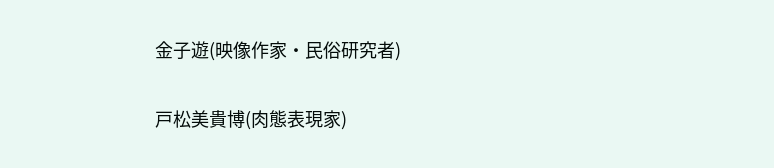金子遊(映像作家・民俗研究者)

戸松美貴博(肉態表現家)